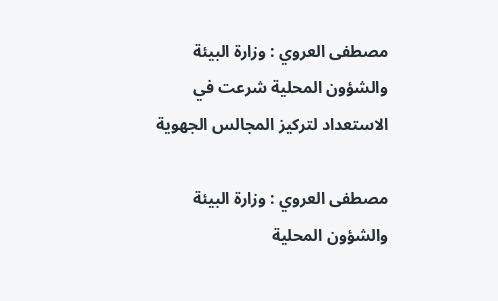مصطفى العروي : وزارة البيئة والشؤون المحلية شرعت في الاستعداد لتركيز المجالس الجهوية

مصطفى العروي : وزارة البيئة والشؤون المحلية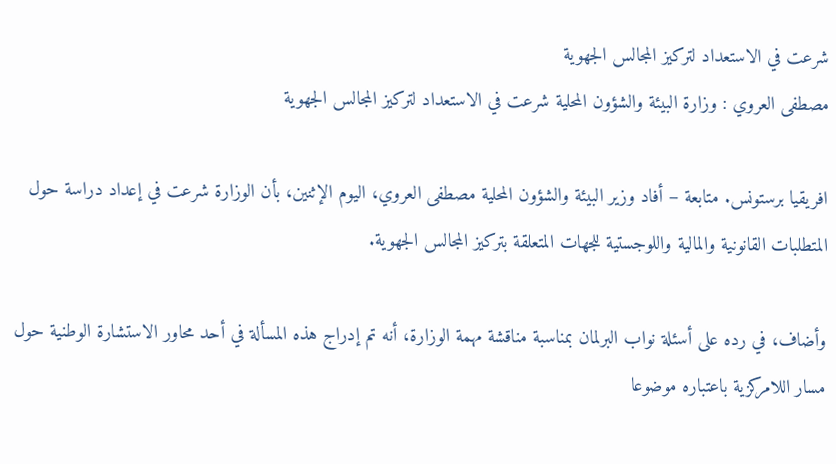شرعت في الاستعداد لتركيز المجالس الجهوية
مصطفى العروي : وزارة البيئة والشؤون المحلية شرعت في الاستعداد لتركيز المجالس الجهوية

افريقيا برستونس. متابعة – أفاد وزير البيئة والشؤون المحلية مصطفى العروي، اليوم الإثنين، بأن الوزارة شرعت في إعداد دراسة حول المتطلبات القانونية والمالية واللوجستية للجهات المتعلقة بتركيز المجالس الجهوية.

وأضاف، في رده على أسئلة نواب البرلمان بمناسبة مناقشة مهمة الوزارة، أنه تم إدراج هذه المسألة في أحد محاور الاستشارة الوطنية حول مسار اللامركزية باعتباره موضوعا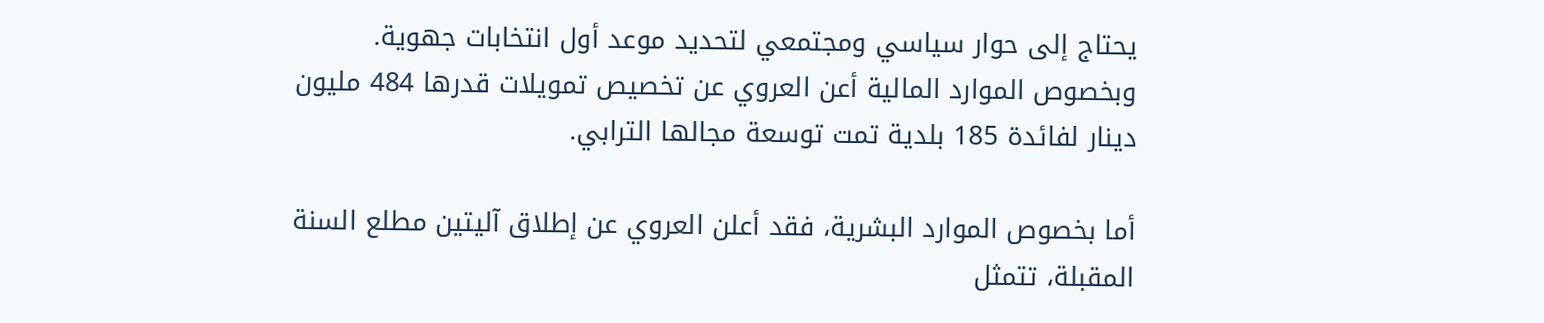يحتاج إلى حوار سياسي ومجتمعي لتحديد موعد أول انتخابات جهوية. وبخصوص الموارد المالية أعن العروي عن تخصيص تمويلات قدرها 484 مليون دينار لفائدة 185 بلدية تمت توسعة مجالها الترابي.

أما بخصوص الموارد البشرية، فقد أعلن العروي عن إطلاق آليتين مطلع السنة المقبلة، تتمثل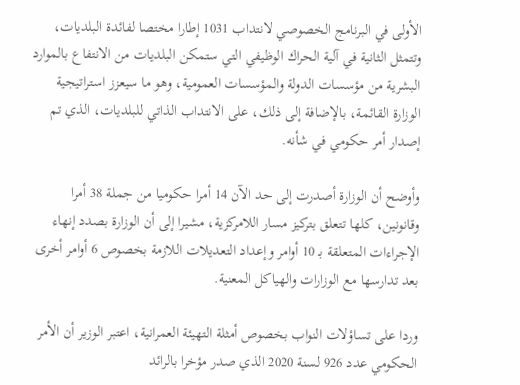الأولى في البرنامج الخصوصي لانتداب 1031 إطارا مختصا لفائدة البلديات، وتتمثل الثانية في آلية الحراك الوظيفي التي ستمكن البلديات من الانتفاع بالموارد البشرية من مؤسسات الدولة والمؤسسات العمومية، وهو ما سيعزز استراتيجية الوزارة القائمة، بالإضافة إلى ذلك، على الانتداب الذاتي للبلديات، الذي تم إصدار أمر حكومي في شأنه.

وأوضح أن الوزارة أصدرت إلى حد الآن 14 أمرا حكوميا من جملة 38 أمرا وقانونين، كلها تتعلق بتركيز مسار اللامركزية، مشيرا إلى أن الوزارة بصدد إنهاء الإجراءات المتعلقة بـ 10 أوامر وإعداد التعديلات اللازمة بخصوص 6 أوامر أخرى بعد تدارسها مع الوزارات والهياكل المعنية.

وردا على تساؤلات النواب بخصوص أمثلة التهيئة العمرانية، اعتبر الوزير أن الأمر الحكومي عدد 926 لسنة 2020 الذي صدر مؤخرا بالرائد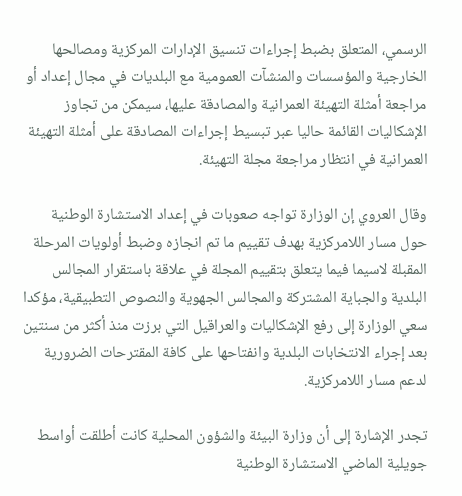الرسمي، المتعلق بضبط إجراءات تنسيق الإدارات المركزية ومصالحها الخارجية والمؤسسات والمنشآت العمومية مع البلديات في مجال إعداد أو مراجعة أمثلة التهيئة العمرانية والمصادقة عليها، سيمكن من تجاوز الإشكاليات القائمة حاليا عبر تبسيط إجراءات المصادقة على أمثلة التهيئة العمرانية في انتظار مراجعة مجلة التهيئة.

وقال العروي إن الوزارة تواجه صعوبات في إعداد الاستشارة الوطنية حول مسار اللامركزية بهدف تقييم ما تم انجازه وضبط أولويات المرحلة المقبلة لاسيما فيما يتعلق بتقييم المجلة في علاقة باستقرار المجالس البلدية والجباية المشتركة والمجالس الجهوية والنصوص التطبيقية، مؤكدا سعي الوزارة إلى رفع الإشكاليات والعراقيل التي برزت منذ أكثر من سنتين بعد إجراء الانتخابات البلدية وانفتاحها على كافة المقترحات الضرورية لدعم مسار اللامركزية.

تجدر الإشارة إلى أن وزارة البيئة والشؤون المحلية كانت أطلقت أواسط جويلية الماضي الاستشارة الوطنية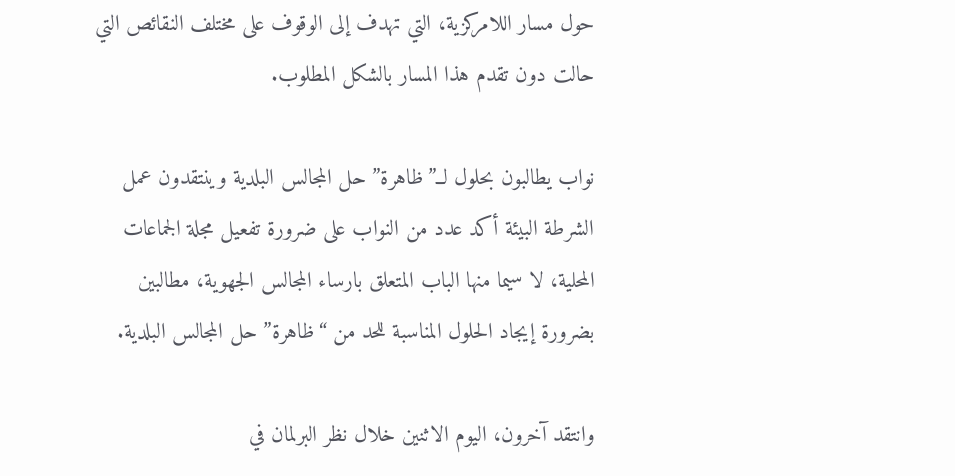حول مسار اللامركزية، التي تهدف إلى الوقوف على مختلف النقائص التي حالت دون تقدم هذا المسار بالشكل المطلوب.

نواب يطالبون بحلول لــ”ظاهرة” حل المجالس البلدية وينتقدون عمل الشرطة البيئة أكد عدد من النواب على ضرورة تفعيل مجلة الجماعات المحلية، لا سيما منها الباب المتعلق بارساء المجالس الجهوية، مطالبين بضرورة إيجاد الحلول المناسبة للحد من “ظاهرة” حل المجالس البلدية.

وانتقد آخرون، اليوم الاثنين خلال نظر البرلمان في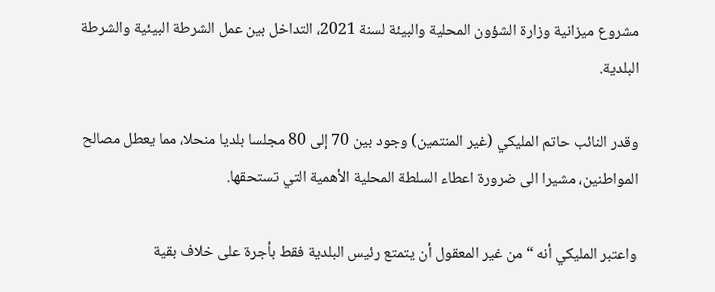مشروع ميزانية وزارة الشؤون المحلية والبيئة لسنة 2021، التداخل بين عمل الشرطة البيئية والشرطة البلدية.

وقدر النائب حاتم المليكي (غير المنتمين) وجود بين 70 إلى 80 مجلسا بلديا منحلا، مما يعطل مصالح المواطنين، مشيرا الى ضرورة اعطاء السلطة المحلية الأهمية التي تستحقها.

واعتبر المليكي أنه “من غير المعقول أن يتمتع رئيس البلدية فقط بأجرة على خلاف بقية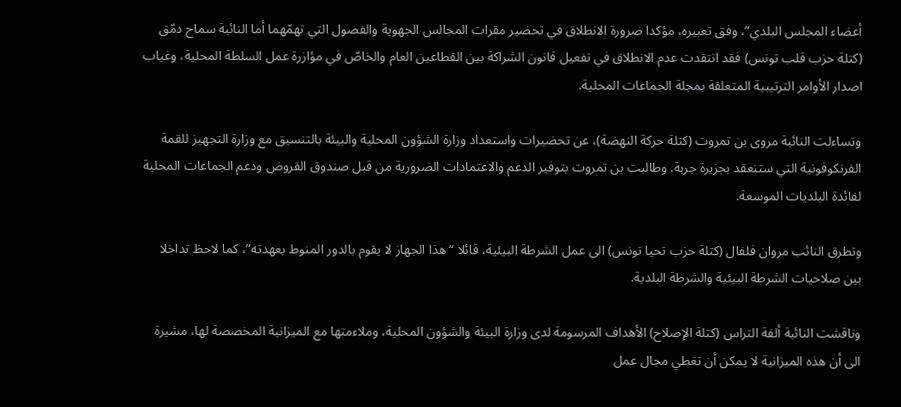أعضاء المجلس البلدي”، وفق تعبيره، مؤكدا ضرورة الانطلاق في تحضير مقرات المجالس الجهوية والفصول التي تهمّهما أما النائبة سماح دمّق (كتلة حزب قلب تونس) فقد انتقدت عدم الانطلاق في تفعيل قانون الشراكة بين القطاعين العام والخاصّ في مؤازرة عمل السلطة المحلية، وغياب اصدار الأوامر الترتيبية المتعلقة بمجلة الجماعات المحلية.

وتساءلت النائبة مروى بن تمروت (كتلة حركة النهضة)، عن تحضيرات واستعداد وزارة الشؤون المحلية والبيئة بالتنسيق مع وزارة التجهيز للقمة الفرنكوفونية التي ستنعقد بجزيرة جربة. وطالبت بن تمروت بتوفير الدعم والاعتمادات الضرورية من قبل صندوق القروض ودعم الجماعات المحلية لفائدة البلديات الموسعة.

وتطرق النائب مروان فلفال (كتلة حزب تحيا تونس) الى عمل الشرطة البيئية، قائلا “هذا الجهاز لا يقوم بالدور المنوط بعهدته”، كما لاحظ تداخلا بين صلاحيات الشرطة البيئية والشرطة البلدية.

وناقشت النائبة ألفة التراس (كتلة الإصلاح) الأهداف المرسومة لدى وزارة البيئة والشؤون المحلية، وملاءمتها مع الميزانية المخصصة لها، مشيرة الى أن هذه الميزانية لا يمكن أن تغطي مجال عمل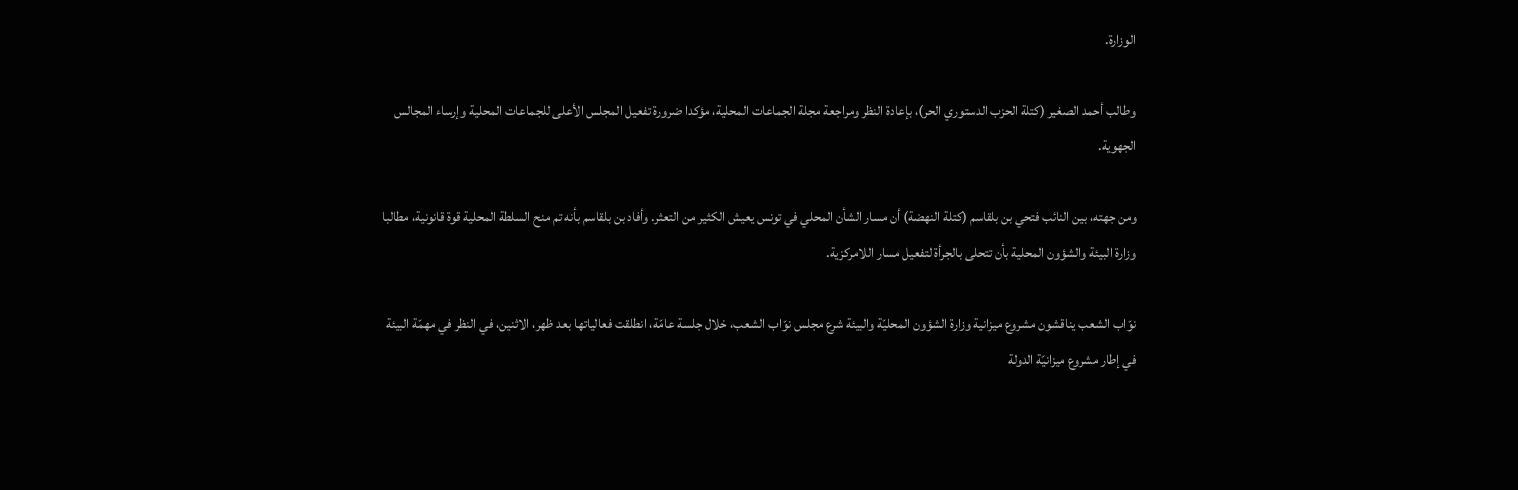الوزارة.

وطالب أحمد الصغير (كتلة الحزب الدستوري الحر)، بإعادة النظر ومراجعة مجلة الجماعات المحلية، مؤكدا ضرورة تفعيل المجلس الأعلى للجماعات المحلية وإرساء المجالس الجهوية.

ومن جهته، بين النائب فتحي بن بلقاسم (كتلة النهضة) أن مسار الشأن المحلي في تونس يعيش الكثير من التعثر. وأفاد بن بلقاسم بأنه تم منح السلطة المحلية قوة قانونية، مطالبا وزارة البيئة والشؤون المحلية بأن تتحلى بالجرأة لتفعيل مسار اللامركزية.

نوّاب الشعب يناقشون مشروع ميزانية وزارة الشؤون المحليّة والبيئة شرع مجلس نوّاب الشعب، خلال جلسة عامّة، انطلقت فعالياتها بعد ظهر، الاثنين، في النظر في مهمّة البيئة في إطار مشروع ميزانيّة الدولة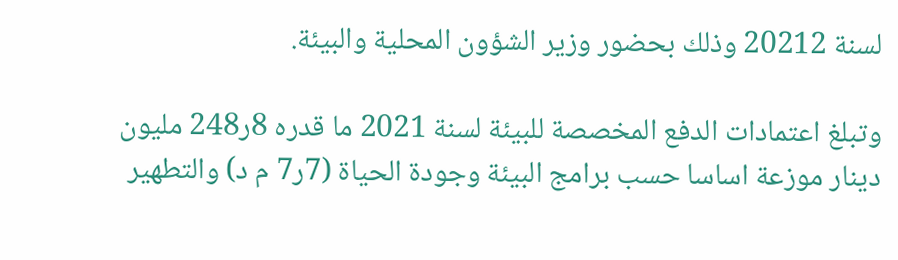لسنة 20212 وذلك بحضور وزير الشؤون المحلية والبيئة.

وتبلغ اعتمادات الدفع المخصصة للبيئة لسنة 2021 ما قدره 8ر248 مليون دينار موزعة اساسا حسب برامج البيئة وجودة الحياة (7ر7 م د) والتطهير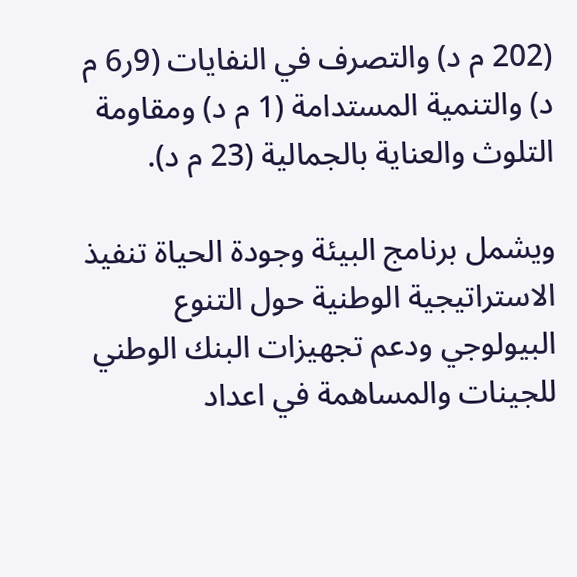(202 م د) والتصرف في النفايات (9ر6 م د) والتنمية المستدامة (1 م د) ومقاومة التلوث والعناية بالجمالية (23 م د).

ويشمل برنامج البيئة وجودة الحياة تنفيذ الاستراتيجية الوطنية حول التنوع البيولوجي ودعم تجهيزات البنك الوطني للجينات والمساهمة في اعداد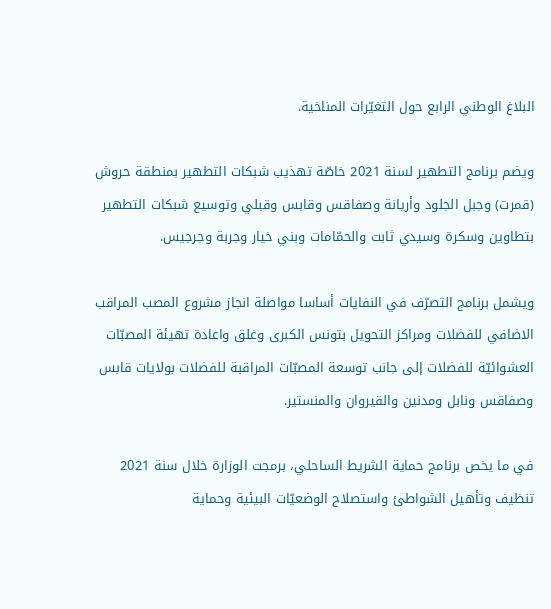البلاغ الوطني الرابع حول التغيّرات المناخية.

ويضم برنامج التطهير لسنة 2021 خاصّة تهذيب شبكات التطهير بمنطقة حروش (قمرت) وجبل الجلود وأريانة وصفاقس وقابس وقبلي وتوسيع شبكات التطهير بتطاوين وسكرة وسيدي ثابت والحمّامات وبني خيار وجربة وجرجيس.

ويشمل برنامج التصرّف في النفايات أساسا مواصلة انجاز مشروع المصب المراقب الاضافي للفضلات ومراكز التحويل بتونس الكبرى وغلق واعادة تهيئة المصبّات العشوائيّة للفضلات إلى جانب توسعة المصبّات المراقبة للفضلات بولايات قابس وصفاقس ونابل ومدنين والقيروان والمنستير.

في ما يخص برنامج حماية الشريط الساحلي، برمجت الوزارة خلال سنة 2021 تنظيف وتأهيل الشواطئ واستصلاح الوضعيّات البيئية وحماية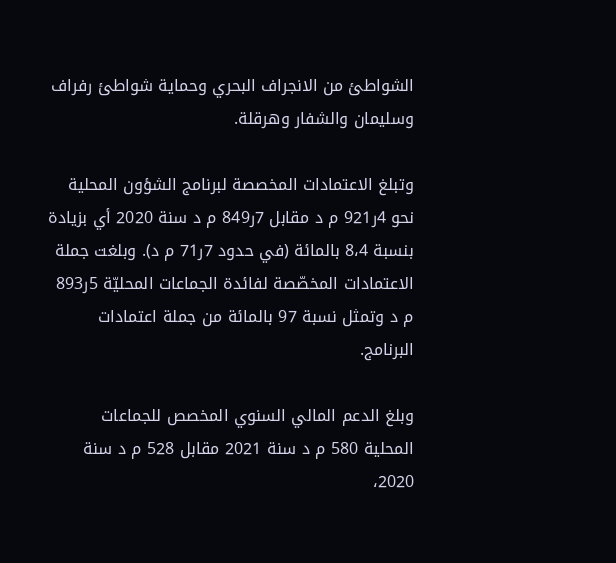الشواطئ من الانجراف البحري وحماية شواطئ رفراف وسليمان والشفار وهرقلة.

وتبلغ الاعتمادات المخصصة لبرنامج الشؤون المحلية نحو 4ر921 م د مقابل 7ر849 م د سنة 2020 أي بزيادة بنسبة 8،4 بالمائة (في حدود 7ر71 م د). وبلغت جملة الاعتمادات المخصّصة لفائدة الجماعات المحليّة 5ر893 م د وتمثل نسبة 97 بالمائة من جملة اعتمادات البرنامج.

وبلغ الدعم المالي السنوي المخصص للجماعات المحلية 580 م د سنة 2021 مقابل 528 م د سنة 2020،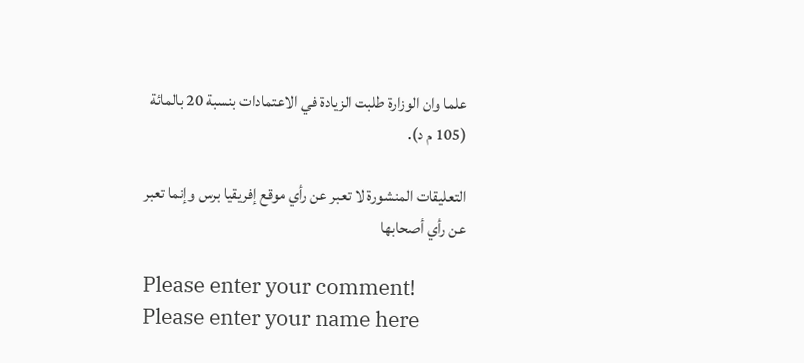علما وان الوزارة طلبت الزيادة في الاعتمادات بنسبة 20 بالمائة (105 م د).

التعليقات المنشورة لا تعبر عن رأي موقع إفريقيا برس وإنما تعبر عن رأي أصحابها

Please enter your comment!
Please enter your name here